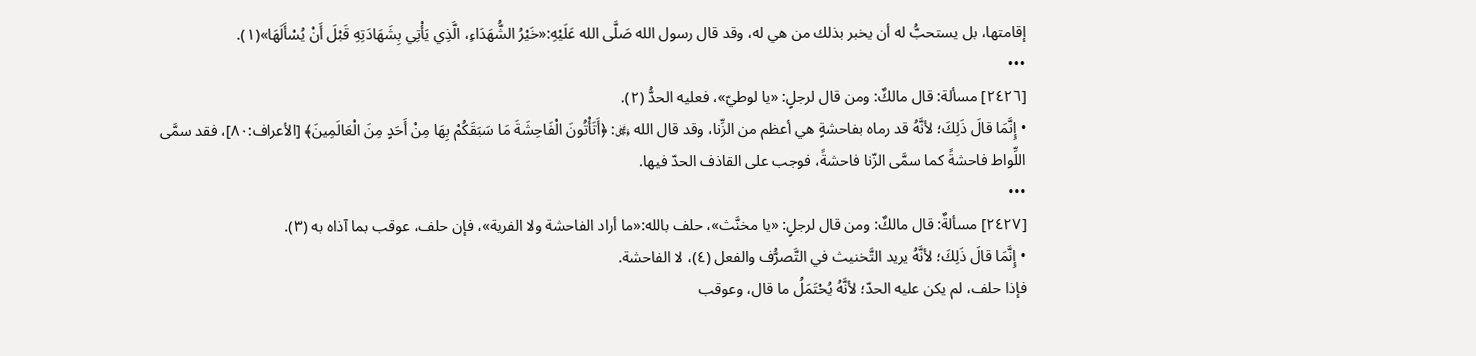إقامتها، بل يستحبُّ له أن يخبر بذلك من هي له، وقد قال رسول الله صَلَّى الله عَلَيْهِ:«خَيْرُ الشُّهَدَاءِ، الَّذِي يَأْتِي بِشَهَادَتِهِ قَبْلَ أَنْ يُسْأَلَهَا»(١).
•••
[٢٤٢٦] مسألة: قال مالكٌ: ومن قال لرجلٍ: «يا لوطيّ»، فعليه الحدُّ (٢).
• إِنَّمَا قالَ ذَلِكَ؛ لأنَّهُ قد رماه بفاحشةٍ هي أعظم من الزِّنا، وقد قال الله ﷿: ﴿أَتَأْتُونَ الْفَاحِشَةَ مَا سَبَقَكُمْ بِهَا مِنْ أَحَدٍ مِنَ الْعَالَمِينَ﴾ [الأعراف:٨٠]، فقد سمَّى اللِّواط فاحشةً كما سمَّى الزّنا فاحشةً، فوجب على القاذف الحدّ فيها.
•••
[٢٤٢٧] مسألةٌ: قال مالكٌ: ومن قال لرجلٍ: «يا مخنَّث»، حلف بالله:«ما أراد الفاحشة ولا الفرية»، فإن حلف، عوقب بما آذاه به (٣).
• إِنَّمَا قالَ ذَلِكَ؛ لأنَّهُ يريد التَّخنيث في التَّصرُّف والفعل (٤)، لا الفاحشة.
فإذا حلف، لم يكن عليه الحدّ؛ لأنَّهُ يُحْتَمَلُ ما قال، وعوقب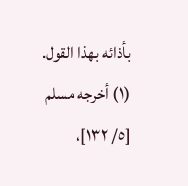بأذائه بهذا القول.
(١) أخرجه مسلم [٥/ ١٣٢]،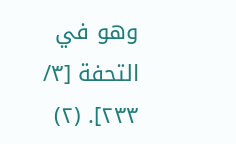وهو في التحفة [٣/ ٢٣٣]. (٢)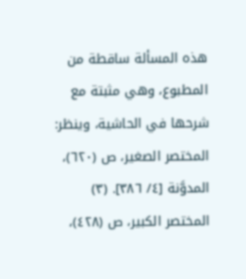هذه المسألة ساقطة من المطبوع، وهي مثبتة مع شرحها في الحاشية، وينظر: المختصر الصغير، ص (٦٢٠)، المدوَّنة [٤/ ٣٨٦]. (٣) المختصر الكبير، ص (٤٢٨)،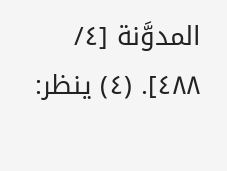المدوَّنة [٤/ ٤٨٨]. (٤) ينظر: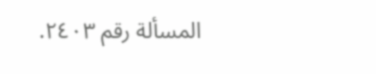المسألة رقم ٢٤٠٣.